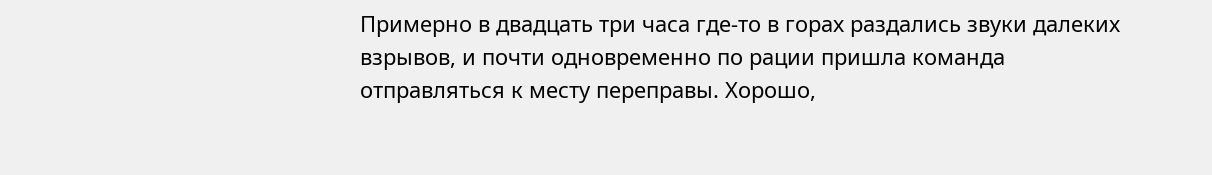Примерно в двадцать три часа где-то в горах раздались звуки далеких взрывов, и почти одновременно по рации пришла команда отправляться к месту переправы. Хорошо,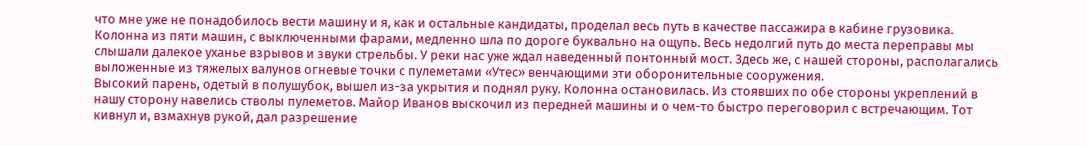что мне уже не понадобилось вести машину и я, как и остальные кандидаты, проделал весь путь в качестве пассажира в кабине грузовика. Колонна из пяти машин, с выключенными фарами, медленно шла по дороге буквально на ощупь. Весь недолгий путь до места переправы мы слышали далекое уханье взрывов и звуки стрельбы. У реки нас уже ждал наведенный понтонный мост. Здесь же, с нашей стороны, располагались выложенные из тяжелых валунов огневые точки с пулеметами «Утес» венчающими эти оборонительные сооружения.
Высокий парень, одетый в полушубок, вышел из-за укрытия и поднял руку. Колонна остановилась. Из стоявших по обе стороны укреплений в нашу сторону навелись стволы пулеметов. Майор Иванов выскочил из передней машины и о чем-то быстро переговорил с встречающим. Тот кивнул и, взмахнув рукой, дал разрешение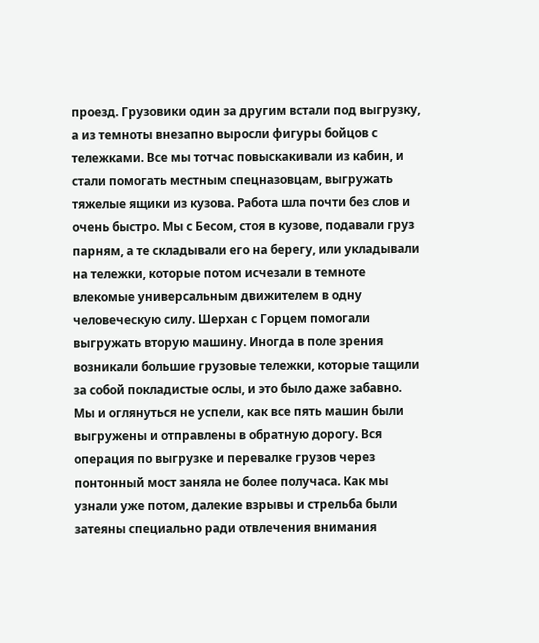проезд. Грузовики один за другим встали под выгрузку, а из темноты внезапно выросли фигуры бойцов с тележками. Все мы тотчас повыскакивали из кабин, и стали помогать местным спецназовцам, выгружать тяжелые ящики из кузова. Работа шла почти без слов и очень быстро. Мы с Бесом, стоя в кузове, подавали груз парням, а те складывали его на берегу, или укладывали на тележки, которые потом исчезали в темноте влекомые универсальным движителем в одну человеческую силу. Шерхан с Горцем помогали выгружать вторую машину. Иногда в поле зрения возникали большие грузовые тележки, которые тащили за собой покладистые ослы, и это было даже забавно. Мы и оглянуться не успели, как все пять машин были выгружены и отправлены в обратную дорогу. Вся операция по выгрузке и перевалке грузов через понтонный мост заняла не более получаса. Как мы узнали уже потом, далекие взрывы и стрельба были затеяны специально ради отвлечения внимания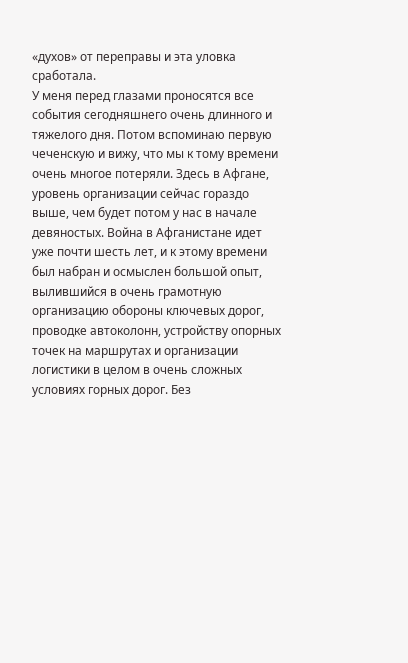«духов» от переправы и эта уловка сработала.
У меня перед глазами проносятся все события сегодняшнего очень длинного и тяжелого дня. Потом вспоминаю первую чеченскую и вижу, что мы к тому времени очень многое потеряли. Здесь в Афгане, уровень организации сейчас гораздо выше, чем будет потом у нас в начале девяностых. Война в Афганистане идет уже почти шесть лет, и к этому времени был набран и осмыслен большой опыт, вылившийся в очень грамотную организацию обороны ключевых дорог, проводке автоколонн, устройству опорных точек на маршрутах и организации логистики в целом в очень сложных условиях горных дорог. Без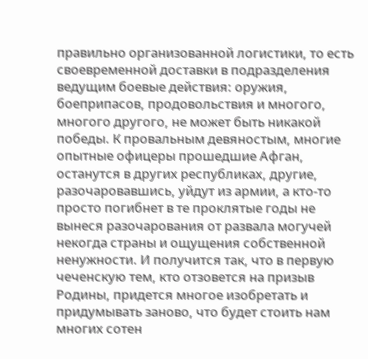правильно организованной логистики, то есть своевременной доставки в подразделения ведущим боевые действия: оружия, боеприпасов, продовольствия и многого, многого другого, не может быть никакой победы. К провальным девяностым, многие опытные офицеры прошедшие Афган, останутся в других республиках, другие, разочаровавшись, уйдут из армии, а кто-то просто погибнет в те проклятые годы не вынеся разочарования от развала могучей некогда страны и ощущения собственной ненужности. И получится так, что в первую чеченскую тем, кто отзовется на призыв Родины, придется многое изобретать и придумывать заново, что будет стоить нам многих сотен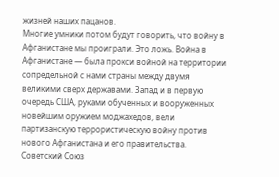жизней наших пацанов.
Многие умники потом будут говорить, что войну в Афганистане мы проиграли. Это ложь. Война в Афганистане — была прокси войной на территории сопредельной с нами страны между двумя великими сверх державами. Запад и в первую очередь США, руками обученных и вооруженных новейшим оружием моджахедов, вели партизанскую террористическую войну против нового Афганистана и его правительства. Советский Союз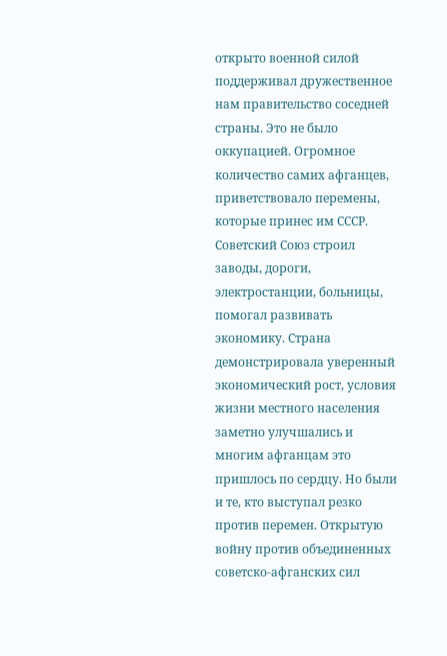открыто военной силой поддерживал дружественное нам правительство соседней страны. Это не было оккупацией. Огромное количество самих афганцев, приветствовало перемены, которые принес им СССР. Советский Союз строил заводы, дороги, электростанции, больницы, помогал развивать экономику. Страна демонстрировала уверенный экономический рост, условия жизни местного населения заметно улучшались и многим афганцам это пришлось по сердцу. Но были и те, кто выступал резко против перемен. Открытую войну против объединенных советско-афганских сил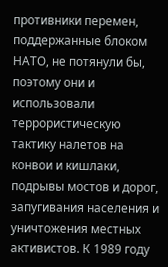противники перемен, поддержанные блоком НАТО, не потянули бы, поэтому они и использовали террористическую тактику налетов на конвои и кишлаки, подрывы мостов и дорог, запугивания населения и уничтожения местных активистов. К 1989 году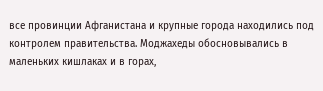все провинции Афганистана и крупные города находились под контролем правительства. Моджахеды обосновывались в маленьких кишлаках и в горах,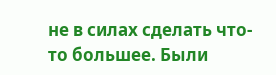не в силах сделать что-то большее. Были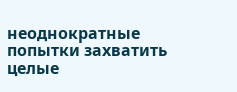неоднократные попытки захватить целые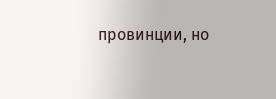провинции, но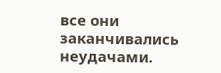все они заканчивались неудачами.